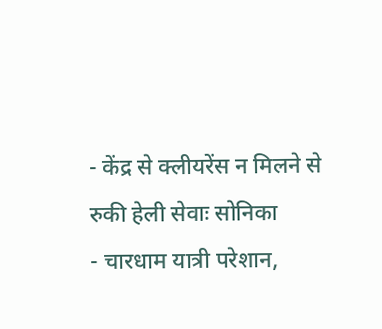- केंद्र से क्लीयरेंस न मिलने से रुकी हेली सेवाः सोनिका
- चारधाम यात्री परेशान,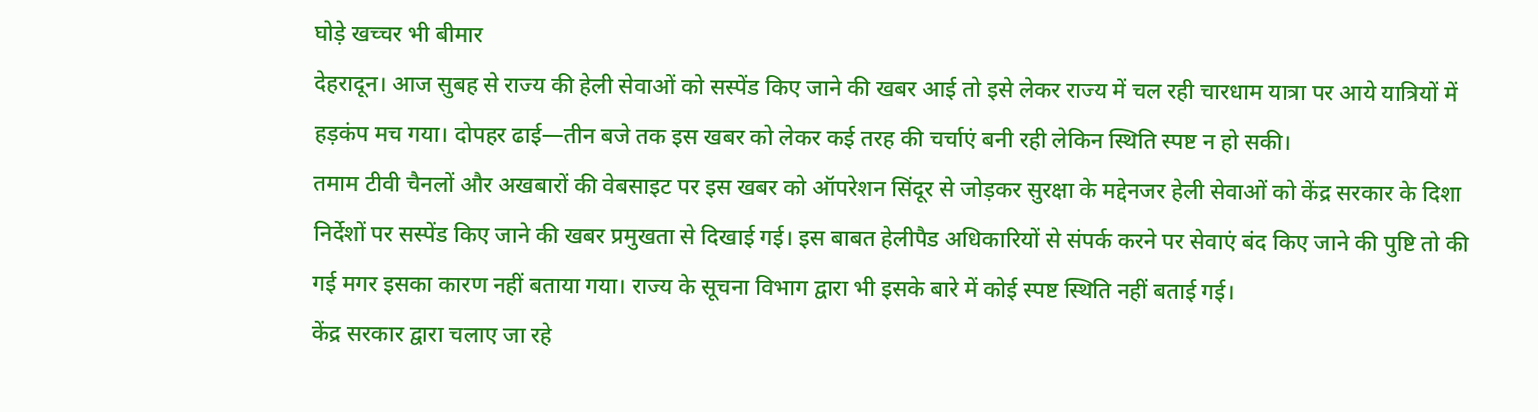घोड़े खच्चर भी बीमार
देहरादून। आज सुबह से राज्य की हेली सेवाओं को सस्पेंड किए जाने की खबर आई तो इसे लेकर राज्य में चल रही चारधाम यात्रा पर आये यात्रियों में हड़कंप मच गया। दोपहर ढाई—तीन बजे तक इस खबर को लेकर कई तरह की चर्चाएं बनी रही लेकिन स्थिति स्पष्ट न हो सकी।
तमाम टीवी चैनलों और अखबारों की वेबसाइट पर इस खबर को ऑपरेशन सिंदूर से जोड़कर सुरक्षा के मद्देनजर हेली सेवाओं को केंद्र सरकार के दिशा निर्देशों पर सस्पेंड किए जाने की खबर प्रमुखता से दिखाई गई। इस बाबत हेलीपैड अधिकारियों से संपर्क करने पर सेवाएं बंद किए जाने की पुष्टि तो की गई मगर इसका कारण नहीं बताया गया। राज्य के सूचना विभाग द्वारा भी इसके बारे में कोई स्पष्ट स्थिति नहीं बताई गई।
केंद्र सरकार द्वारा चलाए जा रहे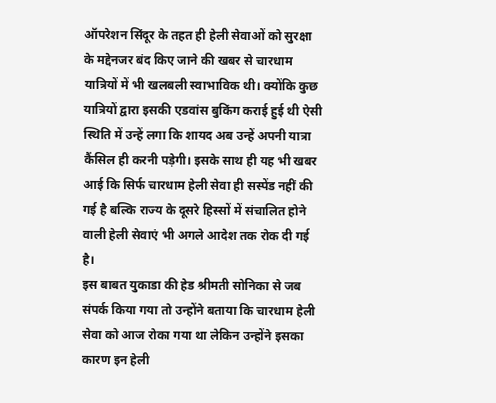ऑपरेशन सिंदूर के तहत ही हेली सेवाओं को सुरक्षा के मद्देनजर बंद किए जाने की खबर से चारधाम यात्रियों में भी खलबली स्वाभाविक थी। क्योंकि कुछ यात्रियों द्वारा इसकी एडवांस बुकिंग कराई हुई थी ऐसी स्थिति में उन्हें लगा कि शायद अब उन्हें अपनी यात्रा कैंसिल ही करनी पड़ेगी। इसके साथ ही यह भी खबर आई कि सिर्फ चारधाम हेली सेवा ही सस्पेंड नहीं की गई है बल्कि राज्य के दूसरे हिस्सों में संचालित होने वाली हेली सेवाएं भी अगले आदेश तक रोक दी गई है।
इस बाबत युकाडा की हेड श्रीमती सोनिका से जब संपर्क किया गया तो उन्होंने बताया कि चारधाम हेली सेवा को आज रोका गया था लेकिन उन्होंने इसका कारण इन हेली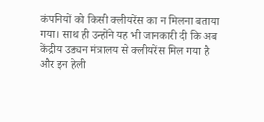कंपनियों को किसी क्लीयरेंस का न मिलना बताया गया। साथ ही उन्होंने यह भी जानकारी दी कि अब केंद्रीय उड्यन मंत्रालय से क्लीयरेंस मिल गया है और इन हेली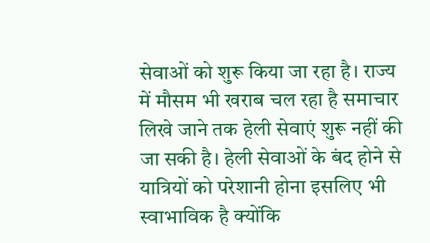सेवाओं को शुरू किया जा रहा है। राज्य में मौसम भी खराब चल रहा है समाचार लिखे जाने तक हेली सेवाएं शुरू नहीं की जा सकी है। हेली सेवाओं के बंद होने से यात्रियों को परेशानी होना इसलिए भी स्वाभाविक है क्योंकि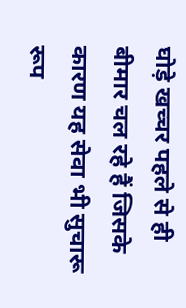घोड़े खच्चर पहले से ही बीमार चल रहे हैं जिसके कारण यह सेवा भी सुचारू रूप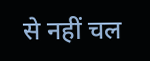से नहीं चल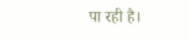पा रही है।